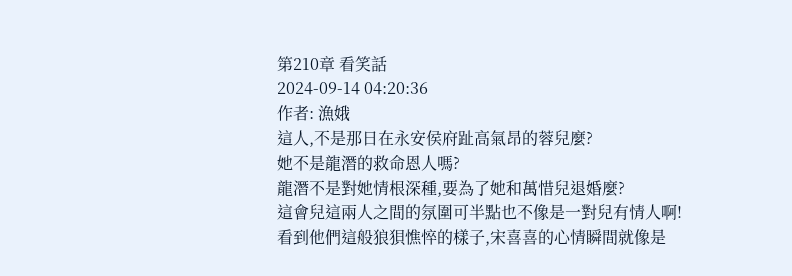第210章 看笑話
2024-09-14 04:20:36
作者: 漁娥
這人,不是那日在永安侯府趾高氣昂的蓉兒麼?
她不是龍潛的救命恩人嗎?
龍潛不是對她情根深種,要為了她和萬惜兒退婚麼?
這會兒這兩人之間的氛圍可半點也不像是一對兒有情人啊!
看到他們這般狼狽憔悴的樣子,宋喜喜的心情瞬間就像是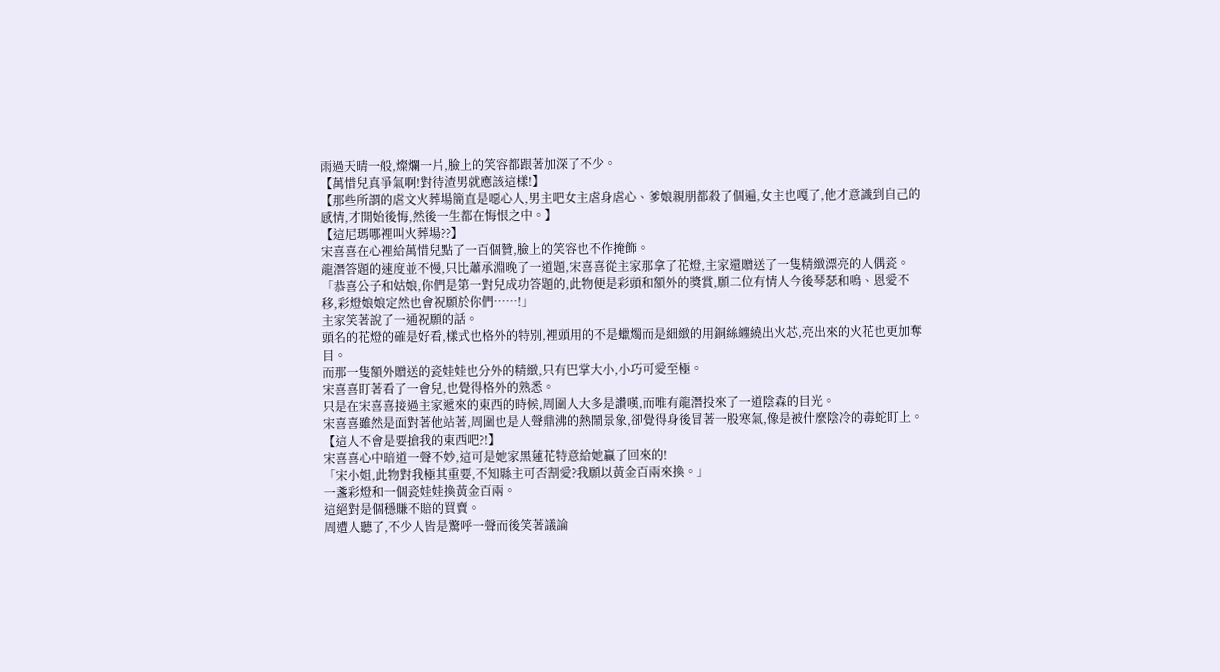雨過天晴一般,燦爛一片,臉上的笑容都跟著加深了不少。
【萬惜兒真爭氣啊!對待渣男就應該這樣!】
【那些所謂的虐文火葬場簡直是噁心人,男主吧女主虐身虐心、爹娘親朋都殺了個遍,女主也嘎了,他才意識到自己的感情,才開始後悔,然後一生都在悔恨之中。】
【這尼瑪哪裡叫火葬場??】
宋喜喜在心裡給萬惜兒點了一百個贊,臉上的笑容也不作掩飾。
龍潛答題的速度並不慢,只比蕭承淵晚了一道題,宋喜喜從主家那拿了花燈,主家還贈送了一隻精緻漂亮的人偶瓷。
「恭喜公子和姑娘,你們是第一對兒成功答題的,此物便是彩頭和額外的獎賞,願二位有情人今後琴瑟和鳴、恩愛不移,彩燈娘娘定然也會祝願於你們……!」
主家笑著說了一通祝願的話。
頭名的花燈的確是好看,樣式也格外的特別,裡頭用的不是蠟燭而是細緻的用銅絲纏繞出火芯,亮出來的火花也更加奪目。
而那一隻額外贈送的瓷娃娃也分外的精緻,只有巴掌大小,小巧可愛至極。
宋喜喜盯著看了一會兒,也覺得格外的熟悉。
只是在宋喜喜接過主家遞來的東西的時候,周圍人大多是讚嘆,而唯有龍潛投來了一道陰森的目光。
宋喜喜雖然是面對著他站著,周圍也是人聲鼎沸的熱鬧景象,卻覺得身後冒著一股寒氣,像是被什麼陰冷的毒蛇盯上。
【這人不會是要搶我的東西吧?!】
宋喜喜心中暗道一聲不妙,這可是她家黑蓮花特意給她贏了回來的!
「宋小姐,此物對我極其重要,不知縣主可否割愛?我願以黃金百兩來換。」
一盞彩燈和一個瓷娃娃換黃金百兩。
這絕對是個穩賺不賠的買賣。
周遭人聽了,不少人皆是驚呼一聲而後笑著議論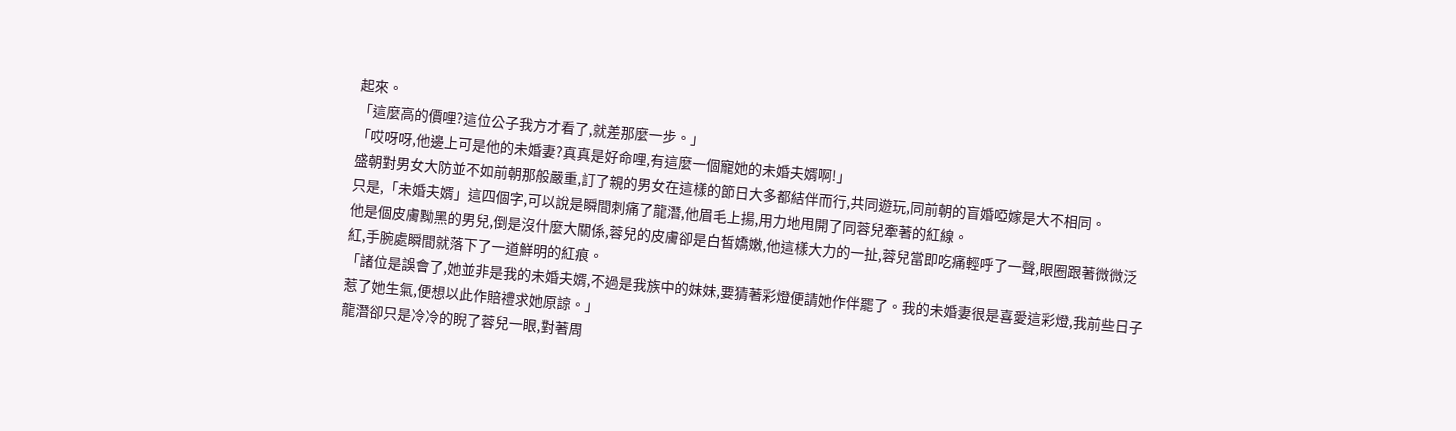起來。
「這麼高的價哩?這位公子我方才看了,就差那麼一步。」
「哎呀呀,他邊上可是他的未婚妻?真真是好命哩,有這麼一個寵她的未婚夫婿啊!」
盛朝對男女大防並不如前朝那般嚴重,訂了親的男女在這樣的節日大多都結伴而行,共同遊玩,同前朝的盲婚啞嫁是大不相同。
只是,「未婚夫婿」這四個字,可以說是瞬間刺痛了龍潛,他眉毛上揚,用力地甩開了同蓉兒牽著的紅線。
他是個皮膚黝黑的男兒,倒是沒什麼大關係,蓉兒的皮膚卻是白皙嬌嫩,他這樣大力的一扯,蓉兒當即吃痛輕呼了一聲,眼圈跟著微微泛紅,手腕處瞬間就落下了一道鮮明的紅痕。
「諸位是誤會了,她並非是我的未婚夫婿,不過是我族中的妹妹,要猜著彩燈便請她作伴罷了。我的未婚妻很是喜愛這彩燈,我前些日子惹了她生氣,便想以此作賠禮求她原諒。」
龍潛卻只是冷冷的睨了蓉兒一眼,對著周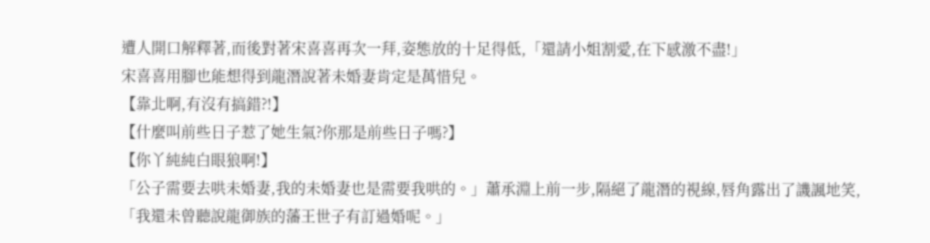遭人開口解釋著,而後對著宋喜喜再次一拜,姿態放的十足得低,「還請小姐割愛,在下感激不盡!」
宋喜喜用腳也能想得到龍潛說著未婚妻肯定是萬惜兒。
【靠北啊,有沒有搞錯?!】
【什麼叫前些日子惹了她生氣?你那是前些日子嗎?】
【你丫純純白眼狼啊!】
「公子需要去哄未婚妻,我的未婚妻也是需要我哄的。」蕭承淵上前一步,隔絕了龍潛的視線,唇角露出了譏諷地笑,「我還未曾聽說龍御族的藩王世子有訂過婚呢。」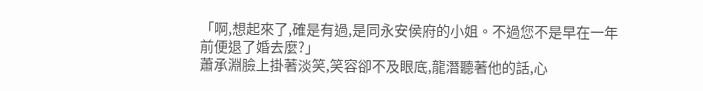「啊,想起來了,確是有過,是同永安侯府的小姐。不過您不是早在一年前便退了婚去麼?」
蕭承淵臉上掛著淡笑,笑容卻不及眼底,龍潛聽著他的話,心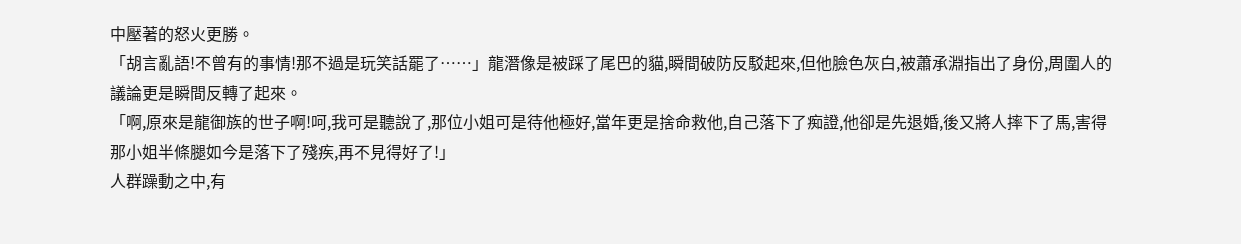中壓著的怒火更勝。
「胡言亂語!不曾有的事情!那不過是玩笑話罷了……」龍潛像是被踩了尾巴的貓,瞬間破防反駁起來,但他臉色灰白,被蕭承淵指出了身份,周圍人的議論更是瞬間反轉了起來。
「啊,原來是龍御族的世子啊!呵,我可是聽說了,那位小姐可是待他極好,當年更是捨命救他,自己落下了痴證,他卻是先退婚,後又將人摔下了馬,害得那小姐半條腿如今是落下了殘疾,再不見得好了!」
人群躁動之中,有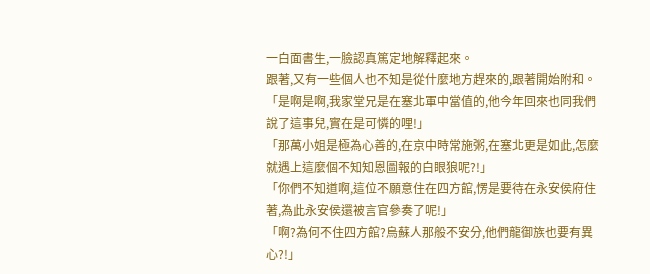一白面書生,一臉認真篤定地解釋起來。
跟著,又有一些個人也不知是從什麼地方趕來的,跟著開始附和。
「是啊是啊,我家堂兄是在塞北軍中當值的,他今年回來也同我們說了這事兒,實在是可憐的哩!」
「那萬小姐是極為心善的,在京中時常施粥,在塞北更是如此,怎麼就遇上這麼個不知知恩圖報的白眼狼呢?!」
「你們不知道啊,這位不願意住在四方館,愣是要待在永安侯府住著,為此永安侯還被言官參奏了呢!」
「啊?為何不住四方館?烏蘇人那般不安分,他們龍御族也要有異心?!」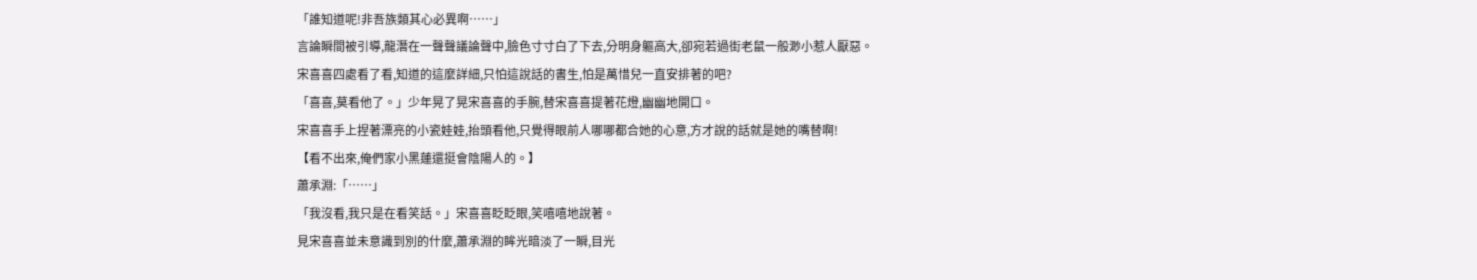「誰知道呢!非吾族類其心必異啊……」
言論瞬間被引導,龍潛在一聲聲議論聲中,臉色寸寸白了下去,分明身軀高大,卻宛若過街老鼠一般渺小惹人厭惡。
宋喜喜四處看了看,知道的這麼詳細,只怕這說話的書生,怕是萬惜兒一直安排著的吧?
「喜喜,莫看他了。」少年晃了晃宋喜喜的手腕,替宋喜喜提著花燈,幽幽地開口。
宋喜喜手上捏著漂亮的小瓷娃娃,抬頭看他,只覺得眼前人哪哪都合她的心意,方才說的話就是她的嘴替啊!
【看不出來,俺們家小黑蓮還挺會陰陽人的。】
蕭承淵:「……」
「我沒看,我只是在看笑話。」宋喜喜眨眨眼,笑嘻嘻地說著。
見宋喜喜並未意識到別的什麼,蕭承淵的眸光暗淡了一瞬,目光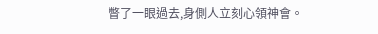瞥了一眼過去,身側人立刻心領神會。